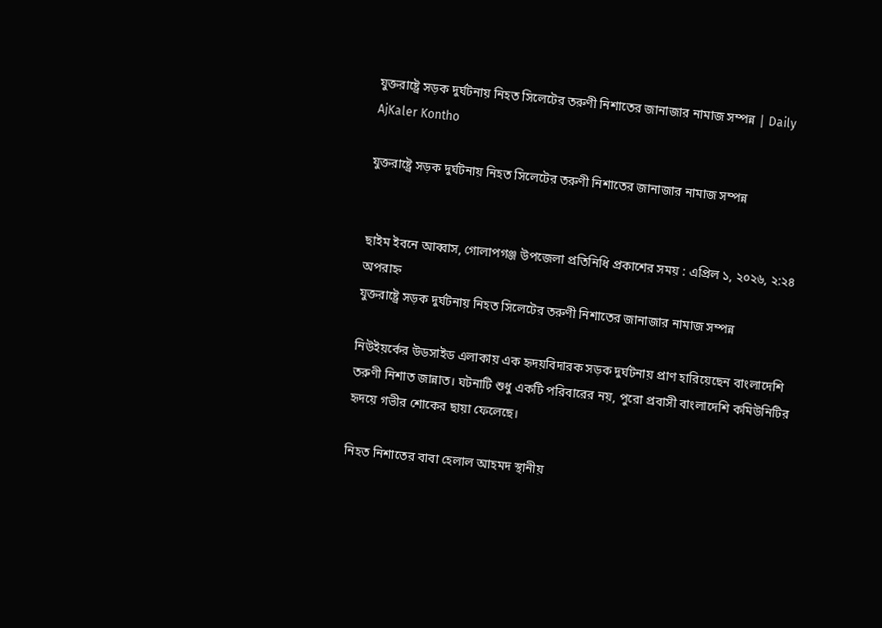যুক্তরাষ্ট্রে সড়ক দুর্ঘটনায় নিহত সিলেটের তরুণী নিশাতের জানাজার নামাজ সম্পন্ন | Daily AjKaler Kontho

যুক্তরাষ্ট্রে সড়ক দুর্ঘটনায় নিহত সিলেটের তরুণী নিশাতের জানাজার নামাজ সম্পন্ন


ছাইম ইবনে আব্বাস, গোলাপগঞ্জ উপজেলা প্রতিনিধি প্রকাশের সময় : এপ্রিল ১, ২০২৬, ২:২৪ অপরাহ্ন
যুক্তরাষ্ট্রে সড়ক দুর্ঘটনায় নিহত সিলেটের তরুণী নিশাতের জানাজার নামাজ সম্পন্ন

নিউইয়র্কের উডসাইড এলাকায় এক হৃদয়বিদারক সড়ক দুর্ঘটনায় প্রাণ হারিয়েছেন বাংলাদেশি তরুণী নিশাত জান্নাত। ঘটনাটি শুধু একটি পরিবারের নয়, পুরো প্রবাসী বাংলাদেশি কমিউনিটির হৃদয়ে গভীর শোকের ছায়া ফেলেছে।

নিহত নিশাতের বাবা হেলাল আহমদ স্থানীয়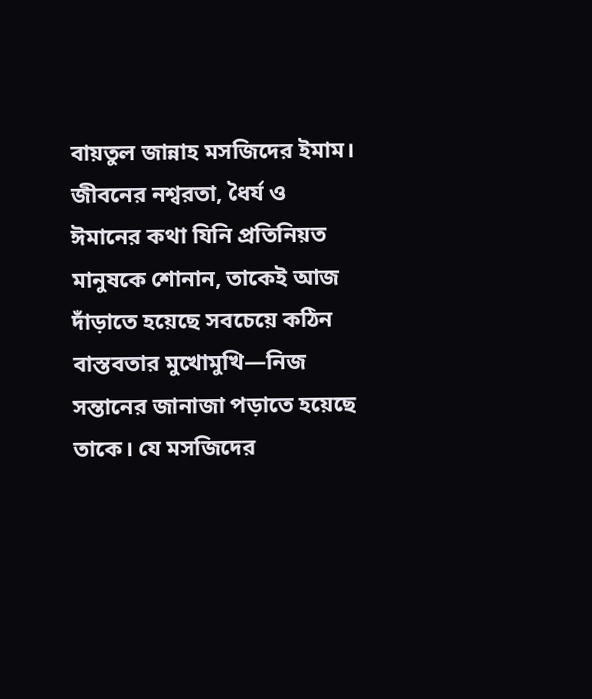বায়তুল জান্নাহ মসজিদের ইমাম। জীবনের নশ্বরতা, ধৈর্য ও ঈমানের কথা যিনি প্রতিনিয়ত মানুষকে শোনান, তাকেই আজ দাঁড়াতে হয়েছে সবচেয়ে কঠিন বাস্তবতার মুখোমুখি—নিজ সন্তানের জানাজা পড়াতে হয়েছে তাকে। যে মসজিদের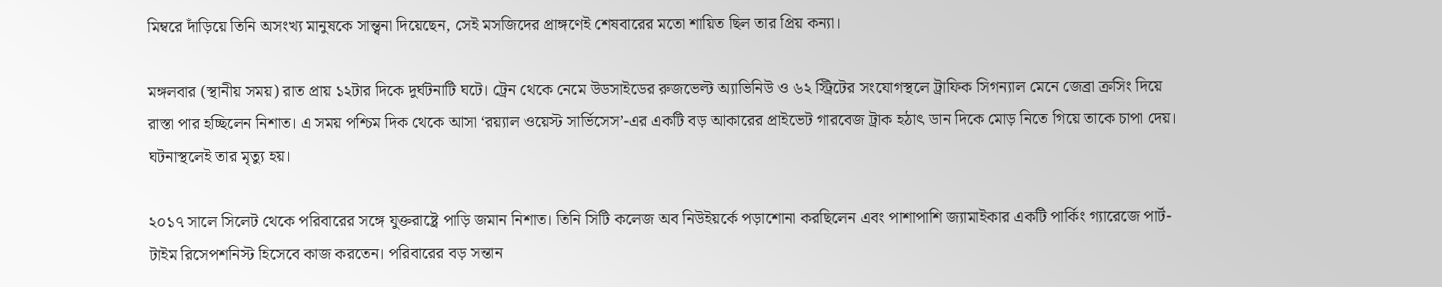মিম্বরে দাঁড়িয়ে তিনি অসংখ্য মানুষকে সান্ত্বনা দিয়েছেন, সেই মসজিদের প্রাঙ্গণেই শেষবারের মতো শায়িত ছিল তার প্রিয় কন্যা।

মঙ্গলবার (স্থানীয় সময়) রাত প্রায় ১২টার দিকে দুর্ঘটনাটি ঘটে। ট্রেন থেকে নেমে উডসাইডের রুজভেল্ট অ্যাভিনিউ ও ৬২ স্ট্রিটের সংযোগস্থলে ট্রাফিক সিগন্যাল মেনে জেব্রা ক্রসিং দিয়ে রাস্তা পার হচ্ছিলেন নিশাত। এ সময় পশ্চিম দিক থেকে আসা ‘রয়্যাল ওয়েস্ট সার্ভিসেস’-এর একটি বড় আকারের প্রাইভেট গারবেজ ট্রাক হঠাৎ ডান দিকে মোড় নিতে গিয়ে তাকে চাপা দেয়। ঘটনাস্থলেই তার মৃত্যু হয়।

২০১৭ সালে সিলেট থেকে পরিবারের সঙ্গে যুক্তরাষ্ট্রে পাড়ি জমান নিশাত। তিনি সিটি কলেজ অব নিউইয়র্কে পড়াশোনা করছিলেন এবং পাশাপাশি জ্যামাইকার একটি পার্কিং গ্যারেজে পার্ট-টাইম রিসেপশনিস্ট হিসেবে কাজ করতেন। পরিবারের বড় সন্তান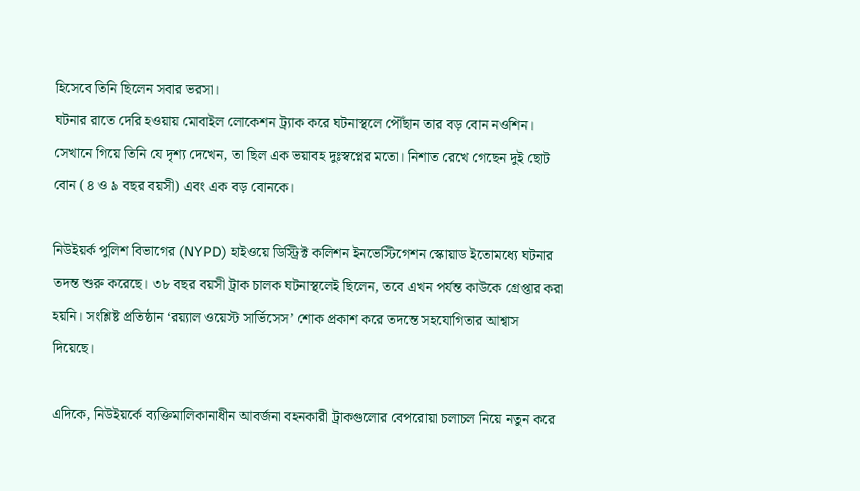হিসেবে তিনি ছিলেন সবার ভরসা।
ঘটনার রাতে দেরি হওয়ায় মোবাইল লোকেশন ট্র্যাক করে ঘটনাস্থলে পৌঁছান তার বড় বোন নওশিন। সেখানে গিয়ে তিনি যে দৃশ্য দেখেন, তা ছিল এক ভয়াবহ দুঃস্বপ্নের মতো। নিশাত রেখে গেছেন দুই ছোট বোন (৪ ও ৯ বছর বয়সী) এবং এক বড় বোনকে।

নিউইয়র্ক পুলিশ বিভাগের (NYPD) হাইওয়ে ডিস্ট্রিক্ট কলিশন ইনভেস্টিগেশন স্কোয়াড ইতোমধ্যে ঘটনার তদন্ত শুরু করেছে। ৩৮ বছর বয়সী ট্রাক চালক ঘটনাস্থলেই ছিলেন, তবে এখন পর্যন্ত কাউকে গ্রেপ্তার করা হয়নি। সংশ্লিষ্ট প্রতিষ্ঠান ‘রয়্যাল ওয়েস্ট সার্ভিসেস’ শোক প্রকাশ করে তদন্তে সহযোগিতার আশ্বাস দিয়েছে।

এদিকে, নিউইয়র্কে ব্যক্তিমালিকানাধীন আবর্জনা বহনকারী ট্রাকগুলোর বেপরোয়া চলাচল নিয়ে নতুন করে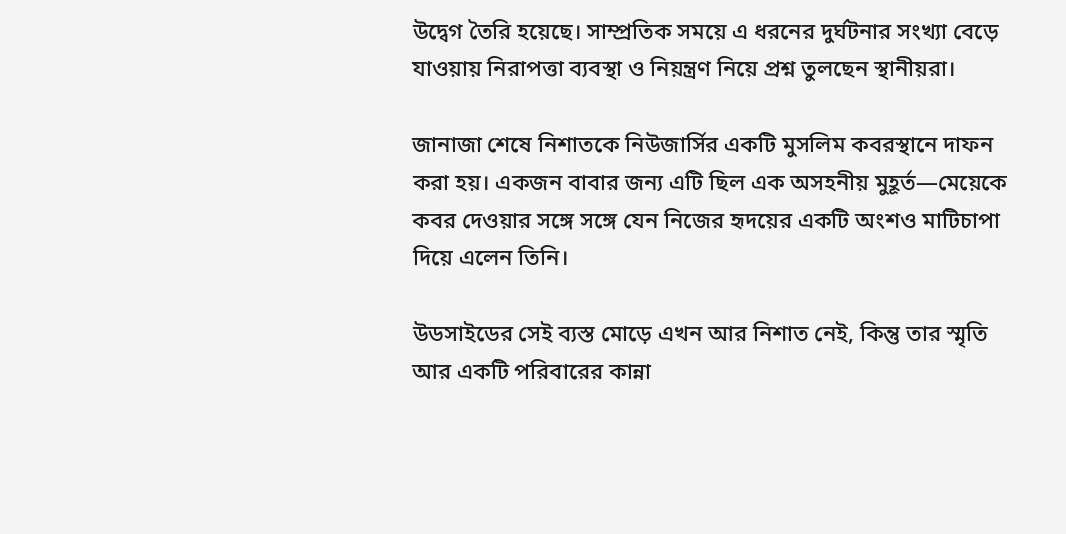উদ্বেগ তৈরি হয়েছে। সাম্প্রতিক সময়ে এ ধরনের দুর্ঘটনার সংখ্যা বেড়ে যাওয়ায় নিরাপত্তা ব্যবস্থা ও নিয়ন্ত্রণ নিয়ে প্রশ্ন তুলছেন স্থানীয়রা।

জানাজা শেষে নিশাতকে নিউজার্সির একটি মুসলিম কবরস্থানে দাফন করা হয়। একজন বাবার জন্য এটি ছিল এক অসহনীয় মুহূর্ত—মেয়েকে কবর দেওয়ার সঙ্গে সঙ্গে যেন নিজের হৃদয়ের একটি অংশও মাটিচাপা দিয়ে এলেন তিনি।

উডসাইডের সেই ব্যস্ত মোড়ে এখন আর নিশাত নেই, কিন্তু তার স্মৃতি আর একটি পরিবারের কান্না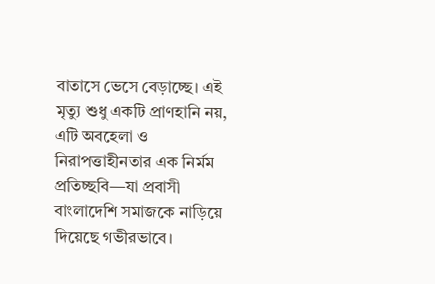বাতাসে ভেসে বেড়াচ্ছে। এই মৃত্যু শুধু একটি প্রাণহানি নয়, এটি অবহেলা ও নিরাপত্তাহীনতার এক নির্মম প্রতিচ্ছবি—যা প্রবাসী বাংলাদেশি সমাজকে নাড়িয়ে দিয়েছে গভীরভাবে।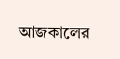আজকালের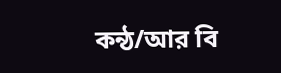কন্ঠ/আর বি